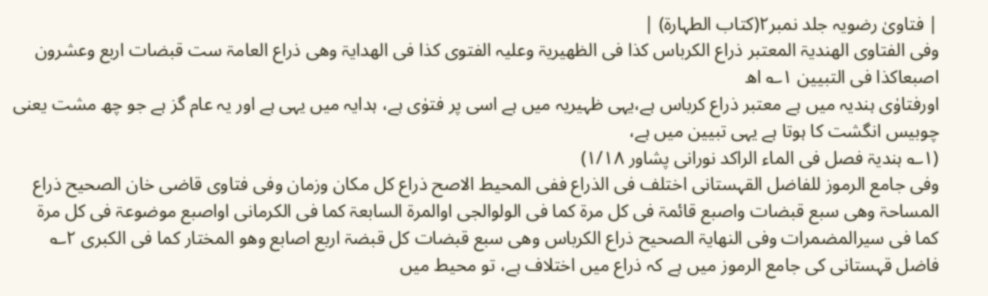| فتاویٰ رضویہ جلد نمبر۲(کتاب الطہارۃ) |
وفی الفتاوی الھندیۃ المعتبر ذراع الکرباس کذا فی الظھیریۃ وعلیہ الفتوی کذا فی الھدایۃ وھی ذراع العامۃ ست قبضات اربع وعشرون اصبعاکذا فی التبیین ۱؎ اھ
اورفتاوٰی ہندیہ میں ہے معتبر ذراع کرباس ہے،یہی ظہیریہ میں ہے اسی پر فتوٰی ہے، ہدایہ میں یہی ہے اور یہ عام گز ہے جو چھ مشت یعنی چوبیس انگشت کا ہوتا ہے یہی تبیین میں ہے،
(۱؎ ہندیۃ فصل فی الماء الراکد نورانی پشاور ۱/۱۸)
وفی جامع الرموز للفاضل القہستانی اختلف فی الذراع ففی المحیط الاصح ذراع کل مکان وزمان وفی فتاوی قاضی خان الصحیح ذراع المساحۃ وھی سبع قبضات واصبع قائمۃ فی کل مرۃ کما فی الولوالجی اوالمرۃ السابعۃ کما فی الکرمانی اواصبع موضوعۃ فی کل مرۃ کما فی سیرالمضمرات وفی النھایۃ الصحیح ذراع الکرباس وھی سبع قبضات کل قبضۃ اربع اصابع وھو المختار کما فی الکبری ۲؎
فاضل قہستانی کی جامع الرموز میں ہے کہ ذراع میں اختلاف ہے، تو محیط میں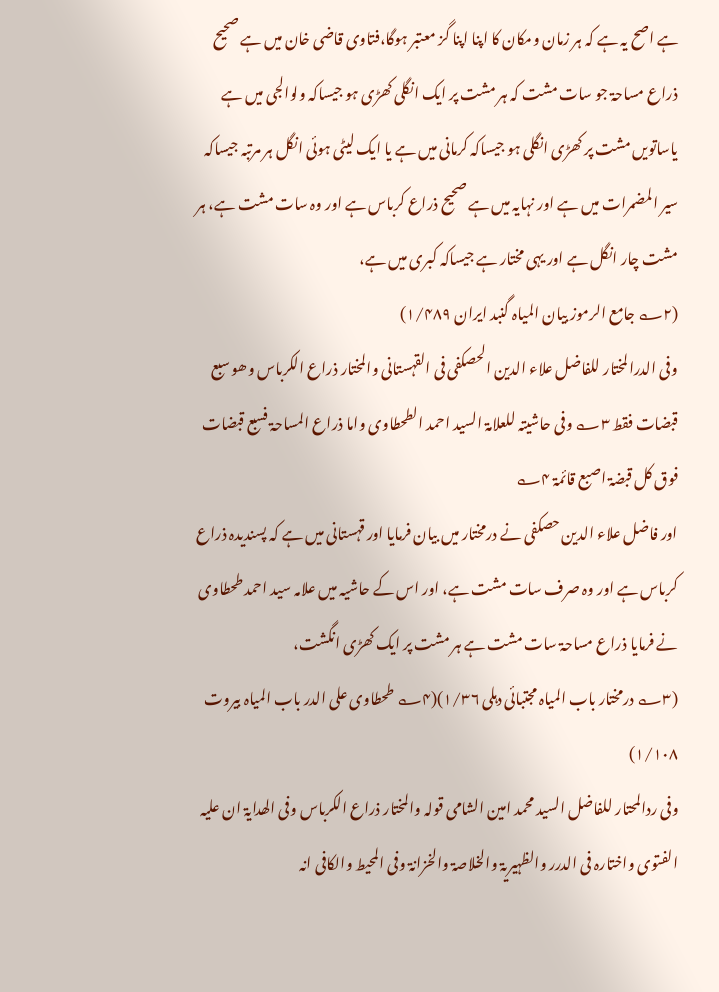ہے اصح یہ ہے کہ ہر زمان ومکان کا اپنا اپنا گز معتبر ہوگا،فتاوی قاضی خان میں ہے صحیح ذراع مساحۃ جو سات مشت کہ ہر مشت پر ایک انگلی کھڑی ہو جیساکہ ولوالجی میں ہے یاساتویں مشت پر کھڑی انگلی ہو جیساکہ کرمانی میں ہے یا ایک لیٹی ہوئی انگل ہر مرتبہ جیساکہ سیر المضمرات میں ہے اور نہایہ میں ہے صحیح ذراع کرباس ہے اور وہ سات مشت ہے، ہر مشت چار انگل ہے اور یہی مختار ہے جیساکہ کبری میں ہے،
(۲؎ جامع الرموز بیان المیاہ گنبد ایران ۱/۴۸۹)
وفی الدرالمختار للفاضل علاء الدین الحصکفی فی القہستانی والمختار ذراع الکرباس وھو سبع قبضات فقط ۳؎ وفی حاشیتہ للعلامۃ السید احمد الطحطاوی واما ذراع المساحۃ فسبع قبضات فوق کل قبضۃ اصبع قائمۃ ۴؎
اور فاضل علاء الدین حصکفی نے درمختار میں بیان فرمایا اور قہستانی میں ہے کہ پسندیدہ ذراع کرباس ہے اور وہ صرف سات مشت ہے، اور اس کے حاشیہ میں علامہ سید احمد طحطاوی نے فرمایا ذراع مساحۃ سات مشت ہے ہر مشت پر ایک کھڑی انگشت،
(۳؎ درمختار باب المیاہ مجتبائی دہلی ۱/۳۶)(۴؎ طحطاوی علی الدر باب المیاہ بیروت ۱/۱۰۸)
وفی ردالمحتار للفاضل السید محمد امین الشامی قولہ والمختار ذراع الکرباس وفی الھدایۃ ان علیہ الفتوی واختارہ فی الدرر والظہیریۃ والخلاصۃ والخزانۃ وفی المحیط والکافی انہ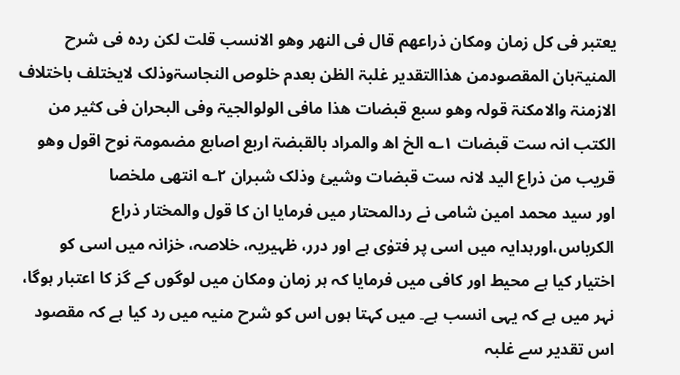یعتبر فی کل زمان ومکان ذراعھم قال فی النھر وھو الانسب قلت لکن ردہ فی شرح المنیۃبان المقصودمن ھذاالتقدیر غلبۃ الظن بعدم خلوص النجاسۃوذلک لایختلف باختلاف الازمنۃ والامکنۃ قولہ وھو سبع قبضات ھذا مافی الولوالجیۃ وفی البحران فی کثیر من الکتب انہ ست قبضات ۱؎ الخ اھ والمراد بالقبضۃ اربع اصابع مضمومۃ نوح اقول وھو قریب من ذراع الید لانہ ست قبضات وشیئ وذلک شبران ۲؎ انتھی ملخصا
اور سید محمد امین شامی نے ردالمحتار میں فرمایا ان کا قول والمختار ذراع الکرباس،اورہدایہ میں اسی پر فتوٰی ہے اور درر، ظہیریہ، خلاصہ، خزانہ میں اسی کو اختیار کیا ہے محیط اور کافی میں فرمایا کہ ہر زمان ومکان میں لوگوں کے گز کا اعتبار ہوگا، نہر میں ہے کہ یہی انسب ہے۔ میں کہتا ہوں اس کو شرح منیہ میں رد کیا ہے کہ مقصود اس تقدیر سے غلبہ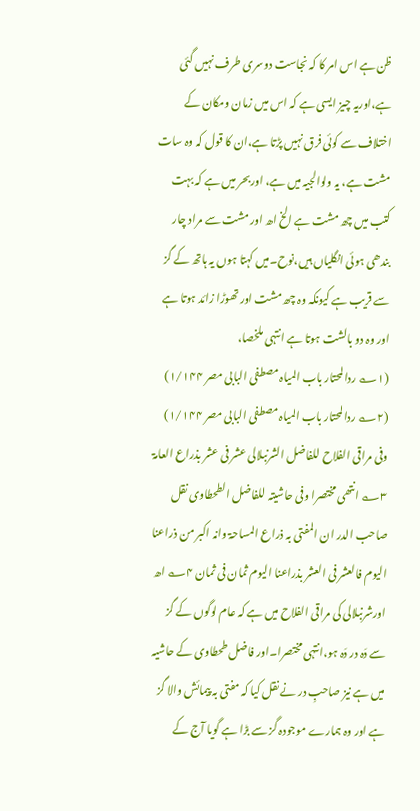ظن ہے اس امر کا کہ نجاست دوسری طرف نہیں گئی ہے،اوریہ چیز ایسی ہے کہ اس میں زمان ومکان کے اختلاف سے کوئی فرق نہیں پڑتا ہے،ان کا قول کہ وہ سات مشت ہے، یہ ولوالجیہ میں ہے، اوربحر میں ہے کہ بہت کتب میں چھ مشت ہے الخ اھ اور مشت سے مراد چار بندھی ہوئی انگلیاں ہیں،نوح۔میں کہتا ہوں یہ ہاتھ کے گز سے قریب ہے کیونکہ وہ چھ مشت اور تھوڑا زائد ہوتا ہے اور وہ دو بالشت ہوتا ہے انتہی ملخصا،
(۱؎ ردالمحتار باب المیاہ مصطفی البابی مصر ۱/۱۴۴) (۲؎ ردالمحتار باب المیاہ مصطفی البابی مصر ۱/۱۴۴)
وفی مراقی الفلاح للفاضل الشرنبلالی عشر فی عشر بذراع العامۃ ۳؎ انتھی مختصرا وفی حاشیتہ للفاضل الطحطاوی نقل صاحب الدر ان المفتی بہ ذراع المساحۃ وانہ اکبر من ذراعنا الیوم فالعشر فی العشر بذراعنا الیوم ثمان فی ثمان ۴؎ اھ
اورشرنبلالی کی مراقی الفلاح میں ہے کہ عام لوگوں کے گز سے دَہ در دَہ ہو،انتہی مختصرا۔اور فاضل طحطاوی کے حاشیہ میں ہے نیز صاحبِ در نے نقل کیا کہ مفتی بہ پیمائش والا گز ہے اور وہ ہمارے موجودہ گز سے بڑا ہے گویا آج کے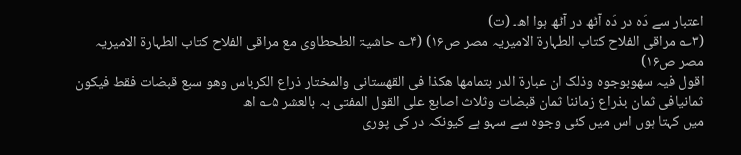اعتبار سے دَہ در دَہ آٹھ در آٹھ ہوا اھ۔ (ت)
(۳؎ مراقی الفلاح کتاب الطہارۃ الامیریہ مصر ص۱۶) (۴؎ حاشیۃ الطحطاوی مع مراقی الفلاح کتاب الطہارۃ الامیریہ مصر ص۱۶)
اقول فیہ سھوبوجوہ وذلک ان عبارۃ الدر بتمامھا ھکذا فی القھستانی والمختار ذراع الکرباس وھو سبع قبضات فقط فیکون ثمانیافی ثمان بذراع زماننا ثمان قبضات وثلاث اصابع علی القول المفتی بہ بالعشر ۵؎ اھ
میں کہتا ہوں اس میں کئی وجوہ سے سہو ہے کیونکہ در کی پوری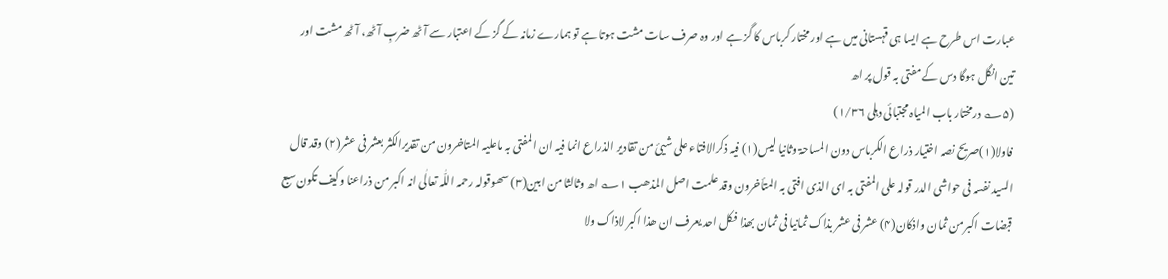عبارت اس طرح ہے ایسا ہی قہستانی میں ہے اور مختار کرباس کا گز ہے اور وہ صرف سات مشت ہوتا ہے تو ہمارے زمانہ کے گز کے اعتبار سے آٹھ ضربِ آٹھ، آٹھ مشت اور تین انگل ہوگا دس کے مفتی بہ قول پر اھ
(۵؎ درمختار باب المیاہ مجتبائی دہلی ۱/۳۶)
فاولا(۱)صریح نصہ اختیار ذراع الکرباس دون المساحۃ وثانیا لیس(۱) فیہ ذکرالافتاء علی شیئ من تقادیر الذراع انما فیہ ان المفتی بہ ماعلیہ المتاخرون من تقدیرالکثر بعشر فی عشر(۲) وقد قال السید نفسہ فی حواشی الدر قولہ علی المفتی بہ ای الذی افتی بہ المتأخرون وقد علمت اصل المذھب ۱؎ اھ وثالثا من ابین(۳) سھوقولہ رحمہ اللّٰہ تعالٰی انہ اکبر من ذراعنا وکیف تکون سبع قبضات اکبرمن ثمان واذکان(۴) عشر فی عشر بذاک ثمانیا فی ثمان بھذا فکل احد یعرف ان ھذا اکبر لاذاک ولا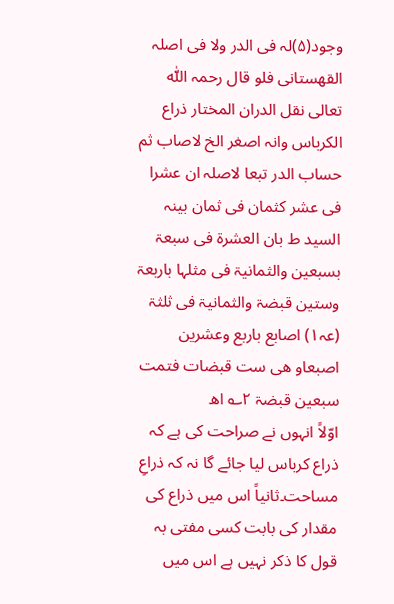وجود(۵)لہ فی الدر ولا فی اصلہ القھستانی فلو قال رحمہ اللّٰہ تعالی نقل الدران المختار ذراع الکرباس وانہ اصغر الخ لاصاب ثم حساب الدر تبعا لاصلہ ان عشرا فی عشر کثمان فی ثمان بینہ السید ط بان العشرۃ فی سبعۃ بسبعین والثمانیۃ فی مثلہا باربعۃ وستین قبضۃ والثمانیۃ فی ثلثۃ (عہ۱) اصابع باربع وعشرین اصبعاو ھی ست قبضات فتمت سبعین قبضۃ ۲؎ اھ
اوّلاً انہوں نے صراحت کی ہے کہ ذراع کرباس لیا جائے گا نہ کہ ذراعِ مساحت۔ثانیاً اس میں ذراع کی مقدار کی بابت کسی مفتی بہ قول کا ذکر نہیں ہے اس میں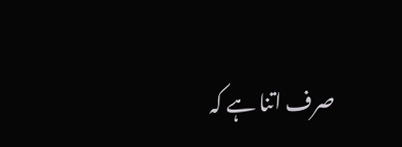صرف اتنا ہے کہ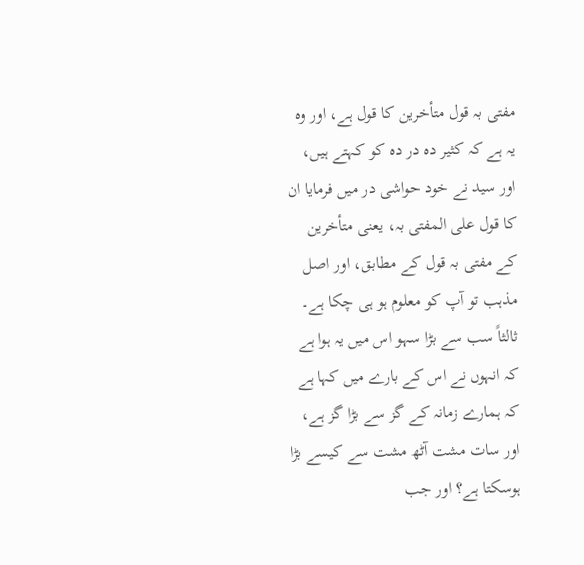مفتی بہ قول متأخرین کا قول ہے، اور وہ یہ ہے کہ کثیر دہ در دہ کو کہتے ہیں، اور سید نے خود حواشی در میں فرمایا ان کا قول علی المفتی بہ، یعنی متأخرین کے مفتی بہ قول کے مطابق، اور اصل مذہب تو آپ کو معلوم ہو ہی چکا ہے۔ ثالثاً سب سے بڑا سہو اس میں یہ ہوا ہے کہ انہوں نے اس کے بارے میں کہا ہے کہ ہمارے زمانہ کے گز سے بڑا گز ہے، اور سات مشت آٹھ مشت سے کیسے بڑا ہوسکتا ہے؟ اور جب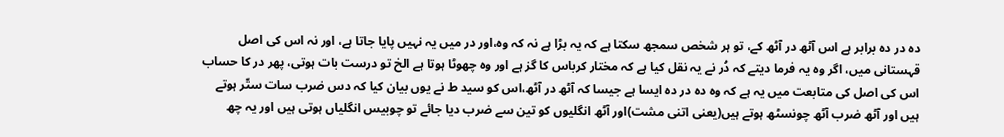دہ در دہ برابر ہے اس آٹھ در آٹھ کے، تو ہر شخص سمجھ سکتا ہے کہ یہ بڑا ہے نہ کہ وہ،اور در میں یہ نہیں پایا جاتا ہے، اور نہ اس کی اصل قہستانی میں، اگر وہ یہ فرما دیتے کہ دُر نے یہ نقل کیا ہے کہ مختار کرباس کا گز ہے اور وہ چھوٹا ہوتا ہے الخ تو درست بات ہوتی، پھر در کا حساب اس کی اصل کی متابعت میں یہ ہے کہ وہ دہ در دہ ایسا ہے جیسا کہ آٹھ در آٹھ،اس کو سید ط نے یوں بیان کیا کہ دس ضرب سات ستّر ہوتے ہیں اور آٹھ ضرب آٹھ چونسٹھ ہوتے ہیں(یعنی اتنی مشت)اور آٹھ انگلیوں کو تین سے ضرب دیا جائے تو چوبیس انگلیاں ہوتی ہیں اور یہ چھ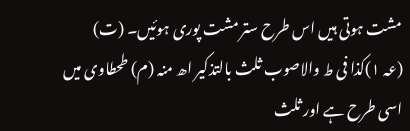مشت ہوتی ہیں اس طرح ستر مشت پوری ہوئیں۔ (ت)
(عہ ۱)کذا فی ط والاصوب ثلث بالتذکیر اھ منہ (م) طحطاوی میں اسی طرح ہے اور ثلث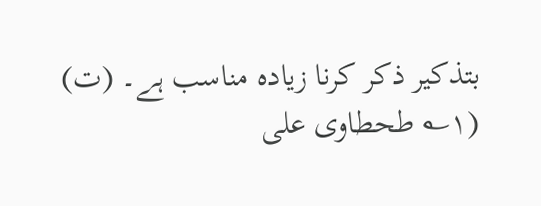بتذکیر ذکر کرنا زیادہ مناسب ہے۔ (ت)
(۱؎ طحطاوی علی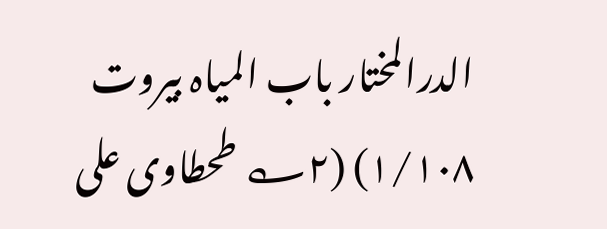الدرالمختار باب المیاہ بیروت ۱/۱۰۸) (۲؎ طحطاوی علی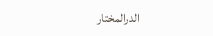الدرالمختار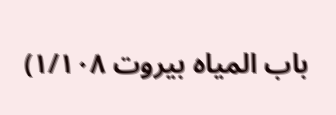باب المیاہ بیروت ۱/۱۰۸)